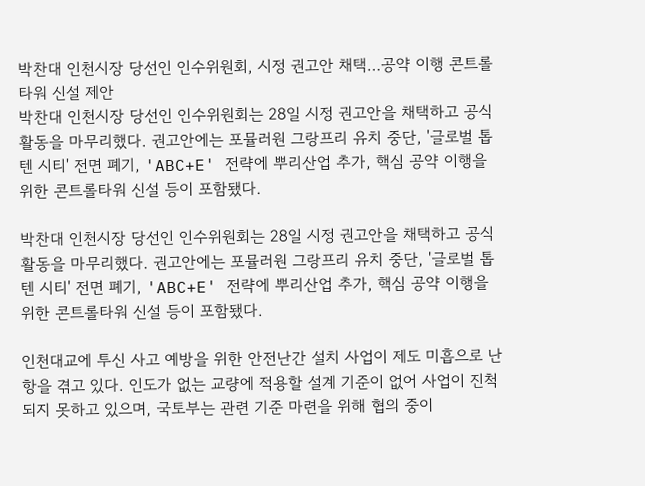박찬대 인천시장 당선인 인수위원회, 시정 권고안 채택…공약 이행 콘트롤타워 신설 제안
박찬대 인천시장 당선인 인수위원회는 28일 시정 권고안을 채택하고 공식 활동을 마무리했다. 권고안에는 포뮬러원 그랑프리 유치 중단, '글로벌 톱텐 시티' 전면 폐기, 'ABC+E' 전략에 뿌리산업 추가, 핵심 공약 이행을 위한 콘트롤타워 신설 등이 포함됐다.

박찬대 인천시장 당선인 인수위원회는 28일 시정 권고안을 채택하고 공식 활동을 마무리했다. 권고안에는 포뮬러원 그랑프리 유치 중단, '글로벌 톱텐 시티' 전면 폐기, 'ABC+E' 전략에 뿌리산업 추가, 핵심 공약 이행을 위한 콘트롤타워 신설 등이 포함됐다.

인천대교에 투신 사고 예방을 위한 안전난간 설치 사업이 제도 미흡으로 난항을 겪고 있다. 인도가 없는 교량에 적용할 설계 기준이 없어 사업이 진척되지 못하고 있으며, 국토부는 관련 기준 마련을 위해 협의 중이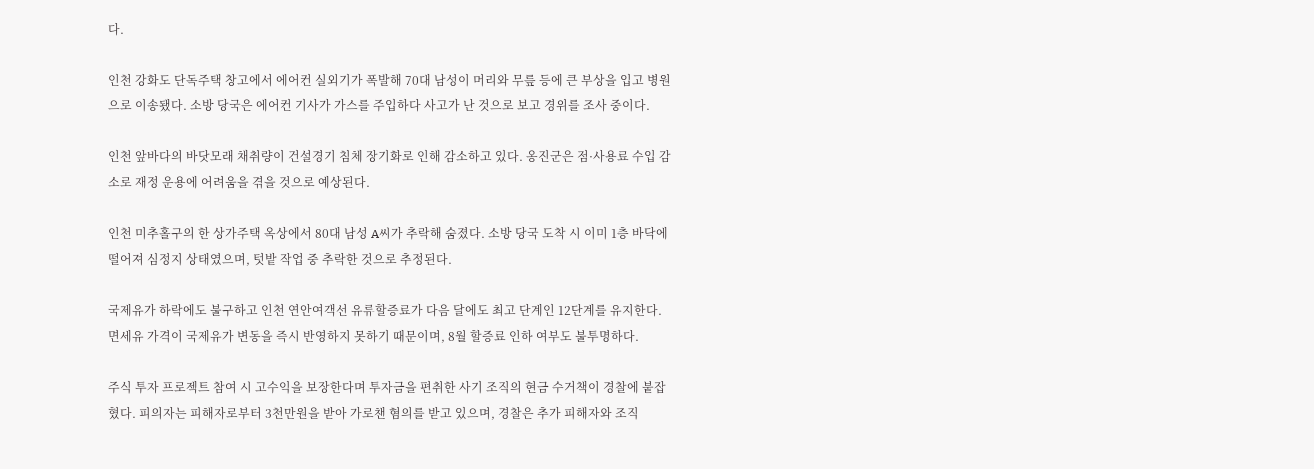다.

인천 강화도 단독주택 창고에서 에어컨 실외기가 폭발해 70대 남성이 머리와 무릎 등에 큰 부상을 입고 병원으로 이송됐다. 소방 당국은 에어컨 기사가 가스를 주입하다 사고가 난 것으로 보고 경위를 조사 중이다.

인천 앞바다의 바닷모래 채취량이 건설경기 침체 장기화로 인해 감소하고 있다. 옹진군은 점·사용료 수입 감소로 재정 운용에 어려움을 겪을 것으로 예상된다.

인천 미추홀구의 한 상가주택 옥상에서 80대 남성 A씨가 추락해 숨졌다. 소방 당국 도착 시 이미 1층 바닥에 떨어져 심정지 상태였으며, 텃밭 작업 중 추락한 것으로 추정된다.

국제유가 하락에도 불구하고 인천 연안여객선 유류할증료가 다음 달에도 최고 단계인 12단계를 유지한다. 면세유 가격이 국제유가 변동을 즉시 반영하지 못하기 때문이며, 8월 할증료 인하 여부도 불투명하다.

주식 투자 프로젝트 참여 시 고수익을 보장한다며 투자금을 편취한 사기 조직의 현금 수거책이 경찰에 붙잡혔다. 피의자는 피해자로부터 3천만원을 받아 가로챈 혐의를 받고 있으며, 경찰은 추가 피해자와 조직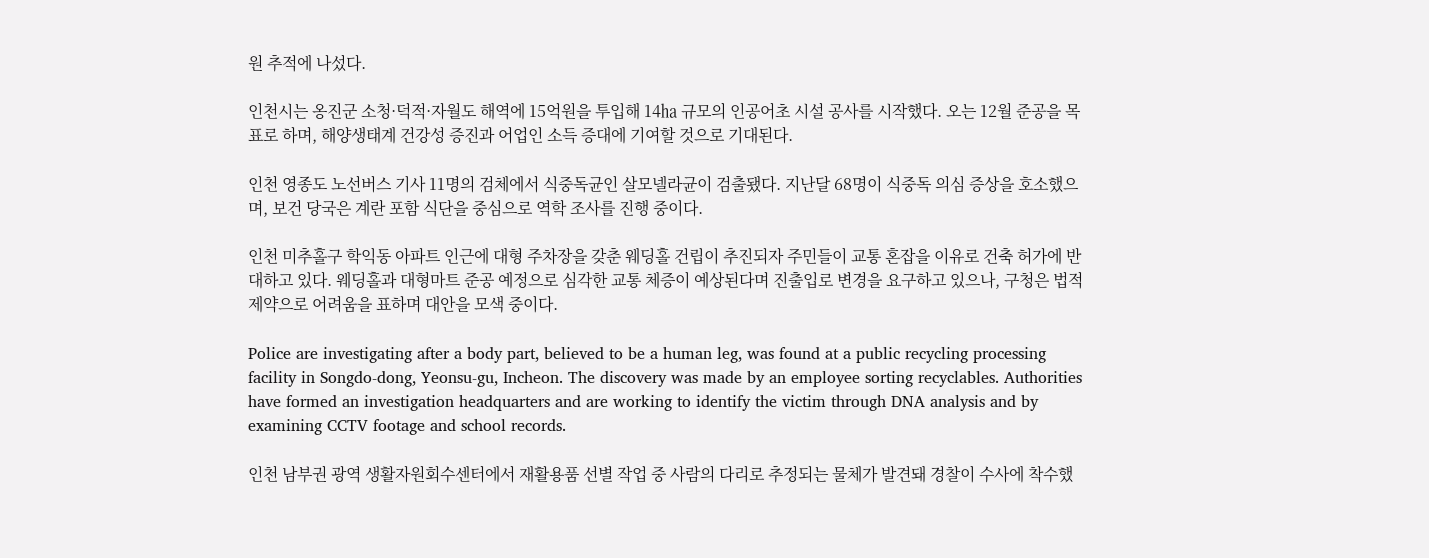원 추적에 나섰다.

인천시는 옹진군 소청·덕적·자월도 해역에 15억원을 투입해 14㏊ 규모의 인공어초 시설 공사를 시작했다. 오는 12월 준공을 목표로 하며, 해양생태계 건강성 증진과 어업인 소득 증대에 기여할 것으로 기대된다.

인천 영종도 노선버스 기사 11명의 검체에서 식중독균인 살모넬라균이 검출됐다. 지난달 68명이 식중독 의심 증상을 호소했으며, 보건 당국은 계란 포함 식단을 중심으로 역학 조사를 진행 중이다.

인천 미추홀구 학익동 아파트 인근에 대형 주차장을 갖춘 웨딩홀 건립이 추진되자 주민들이 교통 혼잡을 이유로 건축 허가에 반대하고 있다. 웨딩홀과 대형마트 준공 예정으로 심각한 교통 체증이 예상된다며 진출입로 변경을 요구하고 있으나, 구청은 법적 제약으로 어려움을 표하며 대안을 모색 중이다.

Police are investigating after a body part, believed to be a human leg, was found at a public recycling processing facility in Songdo-dong, Yeonsu-gu, Incheon. The discovery was made by an employee sorting recyclables. Authorities have formed an investigation headquarters and are working to identify the victim through DNA analysis and by examining CCTV footage and school records.

인천 남부권 광역 생활자원회수센터에서 재활용품 선별 작업 중 사람의 다리로 추정되는 물체가 발견돼 경찰이 수사에 착수했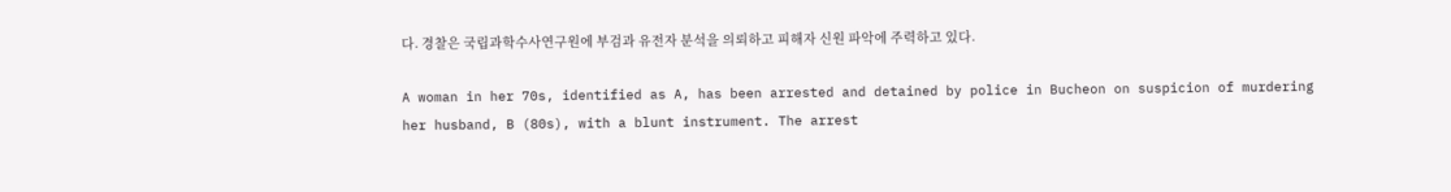다. 경찰은 국립과학수사연구원에 부검과 유전자 분석을 의뢰하고 피해자 신원 파악에 주력하고 있다.

A woman in her 70s, identified as A, has been arrested and detained by police in Bucheon on suspicion of murdering her husband, B (80s), with a blunt instrument. The arrest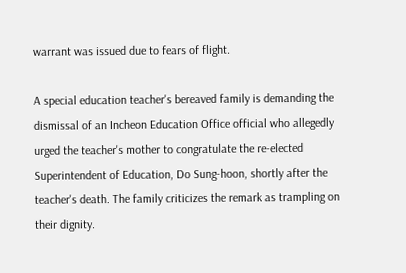warrant was issued due to fears of flight.

A special education teacher's bereaved family is demanding the dismissal of an Incheon Education Office official who allegedly urged the teacher's mother to congratulate the re-elected Superintendent of Education, Do Sung-hoon, shortly after the teacher's death. The family criticizes the remark as trampling on their dignity.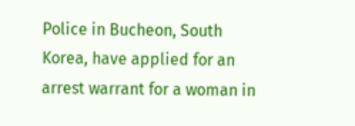Police in Bucheon, South Korea, have applied for an arrest warrant for a woman in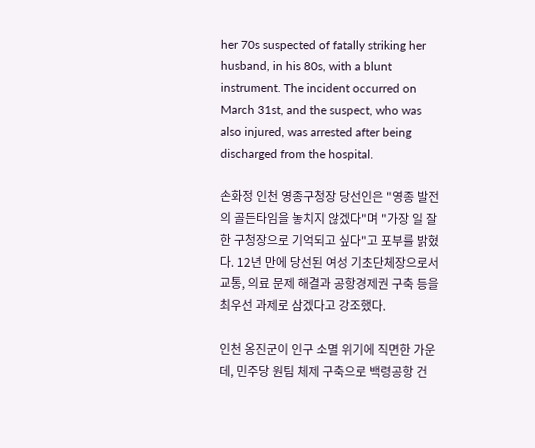her 70s suspected of fatally striking her husband, in his 80s, with a blunt instrument. The incident occurred on March 31st, and the suspect, who was also injured, was arrested after being discharged from the hospital.

손화정 인천 영종구청장 당선인은 "영종 발전의 골든타임을 놓치지 않겠다"며 "가장 일 잘한 구청장으로 기억되고 싶다"고 포부를 밝혔다. 12년 만에 당선된 여성 기초단체장으로서 교통, 의료 문제 해결과 공항경제권 구축 등을 최우선 과제로 삼겠다고 강조했다.

인천 옹진군이 인구 소멸 위기에 직면한 가운데, 민주당 원팀 체제 구축으로 백령공항 건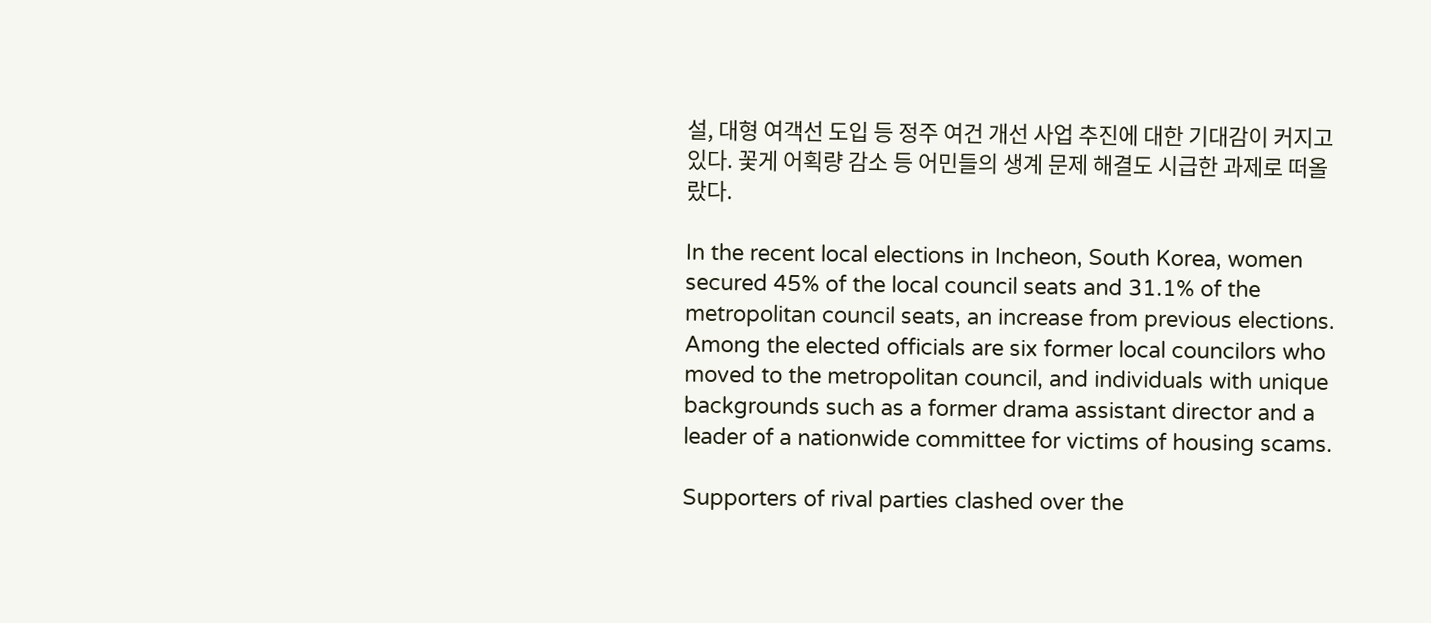설, 대형 여객선 도입 등 정주 여건 개선 사업 추진에 대한 기대감이 커지고 있다. 꽃게 어획량 감소 등 어민들의 생계 문제 해결도 시급한 과제로 떠올랐다.

In the recent local elections in Incheon, South Korea, women secured 45% of the local council seats and 31.1% of the metropolitan council seats, an increase from previous elections. Among the elected officials are six former local councilors who moved to the metropolitan council, and individuals with unique backgrounds such as a former drama assistant director and a leader of a nationwide committee for victims of housing scams.

Supporters of rival parties clashed over the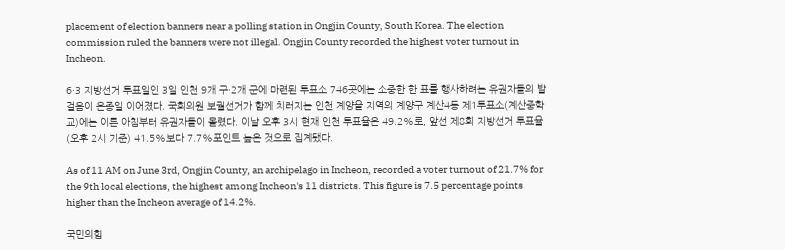placement of election banners near a polling station in Ongjin County, South Korea. The election commission ruled the banners were not illegal. Ongjin County recorded the highest voter turnout in Incheon.

6·3 지방선거 투표일인 3일 인천 9개 구·2개 군에 마련된 투표소 746곳에는 소중한 한 표를 행사하려는 유권자들의 발걸음이 온종일 이어졌다. 국회의원 보궐선거가 함께 치러지는 인천 계양을 지역의 계양구 계산4동 제1투표소(계산중학교)에는 이른 아침부터 유권자들이 몰렸다. 이날 오후 3시 현재 인천 투표율은 49.2%로, 앞선 제8회 지방선거 투표율(오후 2시 기준) 41.5%보다 7.7%포인트 높은 것으로 집계됐다.

As of 11 AM on June 3rd, Ongjin County, an archipelago in Incheon, recorded a voter turnout of 21.7% for the 9th local elections, the highest among Incheon's 11 districts. This figure is 7.5 percentage points higher than the Incheon average of 14.2%.

국민의힘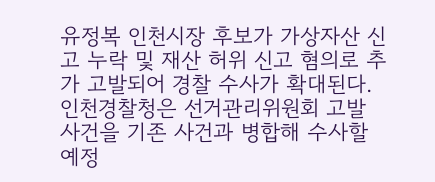유정복 인천시장 후보가 가상자산 신고 누락 및 재산 허위 신고 혐의로 추가 고발되어 경찰 수사가 확대된다. 인천경찰청은 선거관리위원회 고발 사건을 기존 사건과 병합해 수사할 예정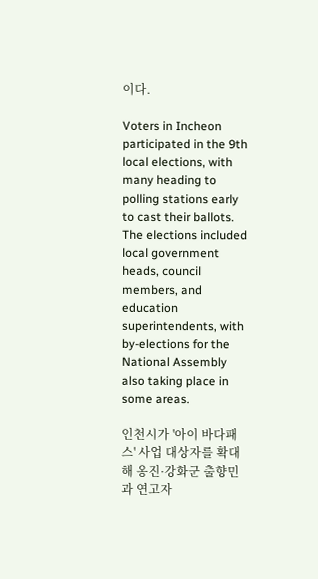이다.

Voters in Incheon participated in the 9th local elections, with many heading to polling stations early to cast their ballots. The elections included local government heads, council members, and education superintendents, with by-elections for the National Assembly also taking place in some areas.

인천시가 '아이 바다패스' 사업 대상자를 확대해 옹진·강화군 출향민과 연고자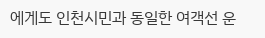에게도 인천시민과 동일한 여객선 운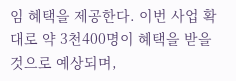임 혜택을 제공한다. 이번 사업 확대로 약 3천400명이 혜택을 받을 것으로 예상되며,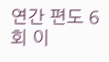연간 편도 6회 이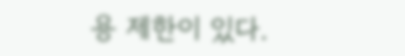용 제한이 있다.